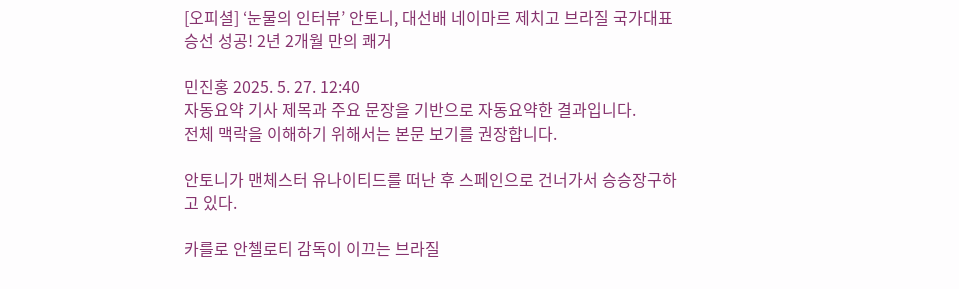[오피셜] ‘눈물의 인터뷰’ 안토니, 대선배 네이마르 제치고 브라질 국가대표 승선 성공! 2년 2개월 만의 쾌거

민진홍 2025. 5. 27. 12:40
자동요약 기사 제목과 주요 문장을 기반으로 자동요약한 결과입니다.
전체 맥락을 이해하기 위해서는 본문 보기를 권장합니다.

안토니가 맨체스터 유나이티드를 떠난 후 스페인으로 건너가서 승승장구하고 있다.

카를로 안첼로티 감독이 이끄는 브라질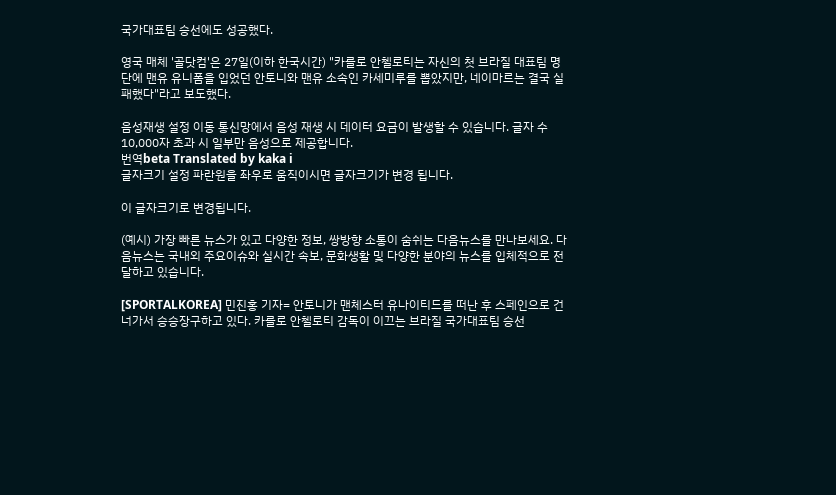국가대표팀 승선에도 성공했다.

영국 매체 '골닷컴'은 27일(이하 한국시간) "카를로 안첼로티는 자신의 첫 브라질 대표팀 명단에 맨유 유니폼을 입었던 안토니와 맨유 소속인 카세미루를 뽑았지만, 네이마르는 결국 실패했다"라고 보도했다.

음성재생 설정 이동 통신망에서 음성 재생 시 데이터 요금이 발생할 수 있습니다. 글자 수 10,000자 초과 시 일부만 음성으로 제공합니다.
번역beta Translated by kaka i
글자크기 설정 파란원을 좌우로 움직이시면 글자크기가 변경 됩니다.

이 글자크기로 변경됩니다.

(예시) 가장 빠른 뉴스가 있고 다양한 정보, 쌍방향 소통이 숨쉬는 다음뉴스를 만나보세요. 다음뉴스는 국내외 주요이슈와 실시간 속보, 문화생활 및 다양한 분야의 뉴스를 입체적으로 전달하고 있습니다.

[SPORTALKOREA] 민진홍 기자= 안토니가 맨체스터 유나이티드를 떠난 후 스페인으로 건너가서 승승장구하고 있다. 카를로 안첼로티 감독이 이끄는 브라질 국가대표팀 승선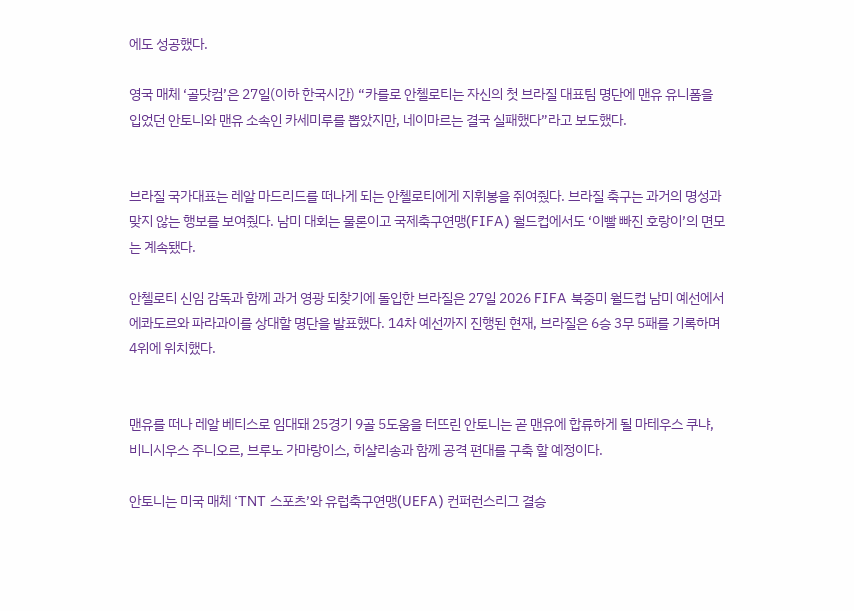에도 성공했다.

영국 매체 ‘골닷컴’은 27일(이하 한국시간) “카를로 안첼로티는 자신의 첫 브라질 대표팀 명단에 맨유 유니폼을 입었던 안토니와 맨유 소속인 카세미루를 뽑았지만, 네이마르는 결국 실패했다”라고 보도했다.


브라질 국가대표는 레알 마드리드를 떠나게 되는 안첼로티에게 지휘봉을 쥐여줬다. 브라질 축구는 과거의 명성과 맞지 않는 행보를 보여줬다. 남미 대회는 물론이고 국제축구연맹(FIFA) 월드컵에서도 ‘이빨 빠진 호랑이’의 면모는 계속됐다.

안첼로티 신임 감독과 함께 과거 영광 되찾기에 돌입한 브라질은 27일 2026 FIFA 북중미 월드컵 남미 예선에서 에콰도르와 파라과이를 상대할 명단을 발표했다. 14차 예선까지 진행된 현재, 브라질은 6승 3무 5패를 기록하며 4위에 위치했다.


맨유를 떠나 레알 베티스로 임대돼 25경기 9골 5도움을 터뜨린 안토니는 곧 맨유에 합류하게 될 마테우스 쿠냐, 비니시우스 주니오르, 브루노 가마랑이스, 히샬리송과 함께 공격 편대를 구축 할 예정이다.

안토니는 미국 매체 ‘TNT 스포츠’와 유럽축구연맹(UEFA) 컨퍼런스리그 결승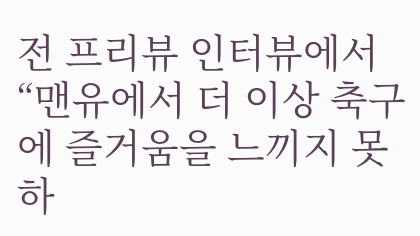전 프리뷰 인터뷰에서 “맨유에서 더 이상 축구에 즐거움을 느끼지 못하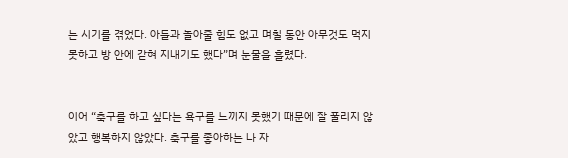는 시기를 겪었다. 아들과 놀아줄 힘도 없고 며칠 동안 아무것도 먹지 못하고 방 안에 갇혀 지내기도 했다”며 눈물을 흘렸다.


이어 “축구를 하고 싶다는 욕구를 느끼지 못했기 때문에 잘 풀리지 않았고 행복하지 않았다. 축구를 좋아하는 나 자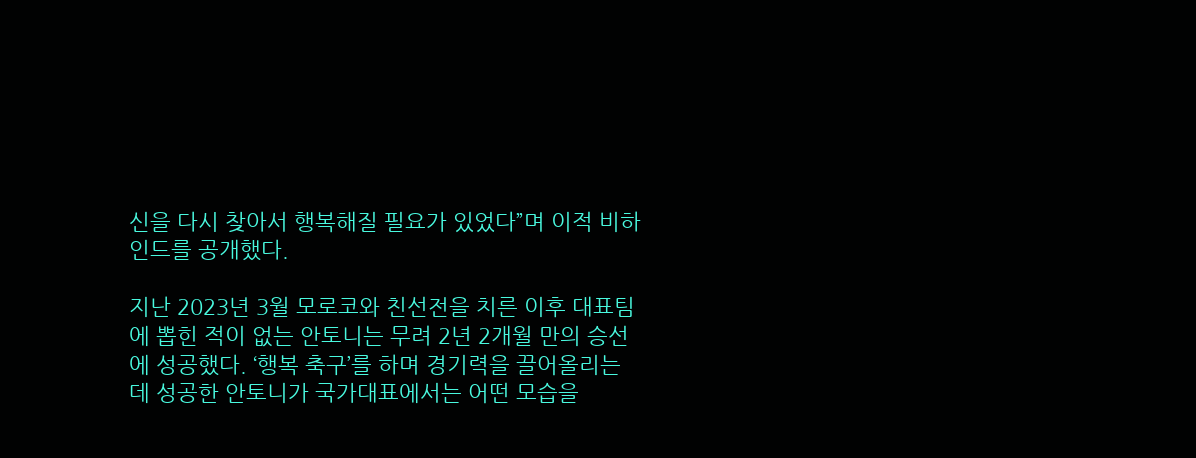신을 다시 찾아서 행복해질 필요가 있었다”며 이적 비하인드를 공개했다.

지난 2023년 3월 모로코와 친선전을 치른 이후 대표팀에 뽑힌 적이 없는 안토니는 무려 2년 2개월 만의 승선에 성공했다. ‘행복 축구’를 하며 경기력을 끌어올리는 데 성공한 안토니가 국가대표에서는 어떤 모습을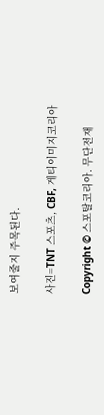보여줄지 주목된다.

사진=TNT 스포츠, CBF, 게티이미지코리아

Copyright © 스포탈코리아. 무단전재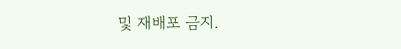및 재배포 금지.